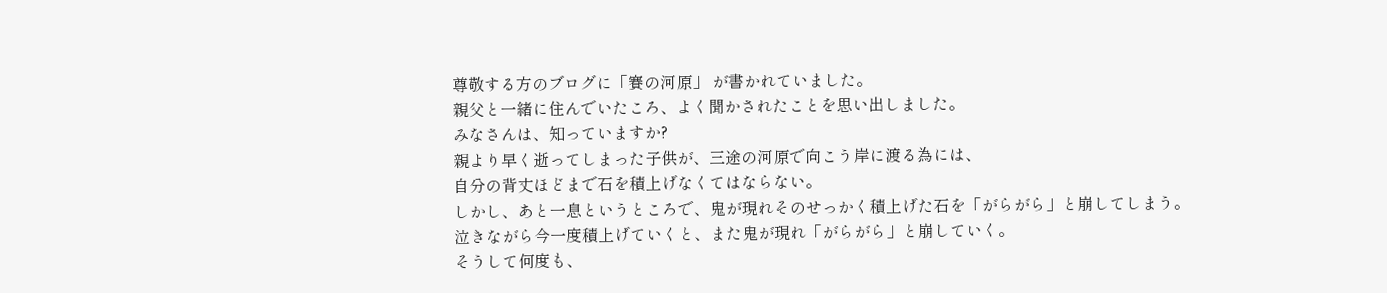尊敬する方のブログに「賽の河原」 が書かれていました。
親父と一緒に住んでいたころ、よく聞かされたことを思い出しました。
みなさんは、知っていますか?
親より早く逝ってしまった子供が、三途の河原で向こう岸に渡る為には、
自分の背丈ほどまで石を積上げなくてはならない。
しかし、あと一息というところで、鬼が現れそのせっかく積上げた石を「がらがら」と崩してしまう。
泣きながら今一度積上げていくと、また鬼が現れ「がらがら」と崩していく。
そうして何度も、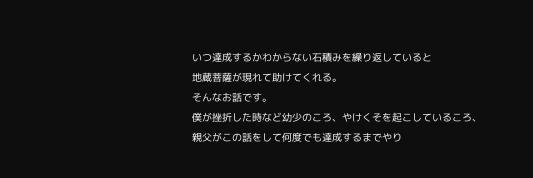いつ達成するかわからない石積みを繰り返していると
地蔵菩薩が現れて助けてくれる。
そんなお話です。
僕が挫折した時など幼少のころ、やけくそを起こしているころ、
親父がこの話をして何度でも達成するまでやり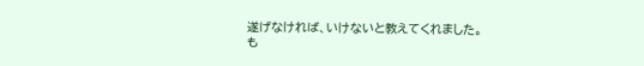遂げなければ、いけないと教えてくれました。
も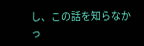し、この話を知らなかっ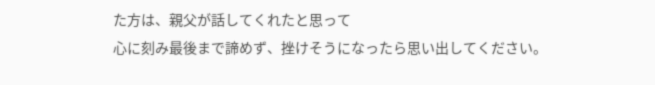た方は、親父が話してくれたと思って
心に刻み最後まで諦めず、挫けそうになったら思い出してください。